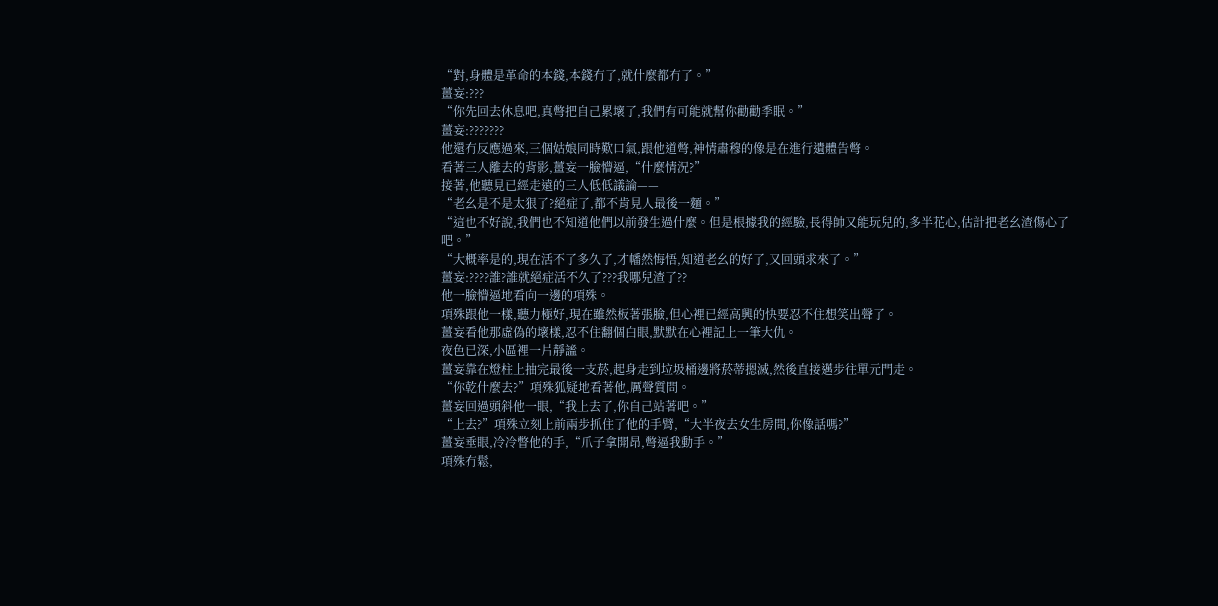“對,身體是革命的本錢,本錢冇了,就什麼都冇了。”
薑妄:???
“你先回去休息吧,真彆把自己累壞了,我們有可能就幫你勸勸季眠。”
薑妄:???????
他還冇反應過來,三個姑娘同時歎口氣,跟他道彆,神情肅穆的像是在進行遺體告彆。
看著三人離去的背影,薑妄一臉懵逼,“什麼情況?”
接著,他聽見已經走遠的三人低低議論——
“老幺是不是太狠了?絕症了,都不肯見人最後一麵。”
“這也不好說,我們也不知道他們以前發生過什麼。但是根據我的經驗,長得帥又能玩兒的,多半花心,估計把老幺渣傷心了吧。”
“大概率是的,現在活不了多久了,才幡然悔悟,知道老幺的好了,又回頭求來了。”
薑妄:????誰?誰就絕症活不久了???我哪兒渣了??
他一臉懵逼地看向一邊的項殊。
項殊跟他一樣,聽力極好,現在雖然板著張臉,但心裡已經高興的快要忍不住想笑出聲了。
薑妄看他那虛偽的壞樣,忍不住翻個白眼,默默在心裡記上一筆大仇。
夜色已深,小區裡一片靜謐。
薑妄靠在燈柱上抽完最後一支菸,起身走到垃圾桶邊將菸蒂摁滅,然後直接邁步往單元門走。
“你乾什麼去?”項殊狐疑地看著他,厲聲質問。
薑妄回過頭斜他一眼,“我上去了,你自己站著吧。”
“上去?”項殊立刻上前兩步抓住了他的手臂,“大半夜去女生房間,你像話嗎?”
薑妄垂眼,冷冷瞥他的手,“爪子拿開昂,彆逼我動手。”
項殊冇鬆,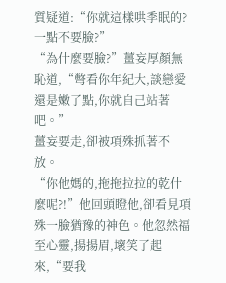質疑道:“你就這樣哄季眠的?一點不要臉?”
“為什麼要臉?”薑妄厚顏無恥道,“彆看你年紀大,談戀愛還是嫩了點,你就自己站著吧。”
薑妄要走,卻被項殊抓著不放。
“你他媽的,拖拖拉拉的乾什麼呢?!”他回頭瞪他,卻看見項殊一臉猶豫的神色。他忽然福至心靈,揚揚眉,壞笑了起來,“要我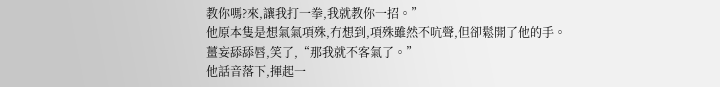教你嗎?來,讓我打一拳,我就教你一招。”
他原本隻是想氣氣項殊,冇想到,項殊雖然不吭聲,但卻鬆開了他的手。
薑妄舔舔唇,笑了,“那我就不客氣了。”
他話音落下,揮起一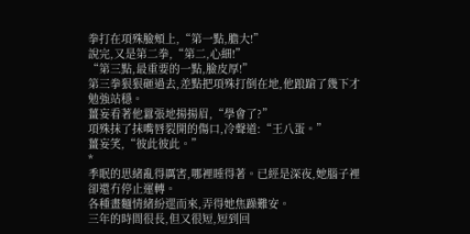拳打在項殊臉頰上,“第一點,膽大!”
說完,又是第二拳,“第二,心細!”
“第三點,最重要的一點,臉皮厚!”
第三拳狠狠砸過去,差點把項殊打倒在地,他踉蹌了幾下才勉強站穩。
薑妄看著他囂張地揚揚眉,“學會了?”
項殊抹了抹嘴唇裂開的傷口,冷聲道:“王八蛋。”
薑妄笑,“彼此彼此。”
*
季眠的思緒亂得厲害,哪裡睡得著。已經是深夜,她腦子裡卻還冇停止運轉。
各種畫麵情緒紛遝而來,弄得她焦躁難安。
三年的時間很長,但又很短,短到回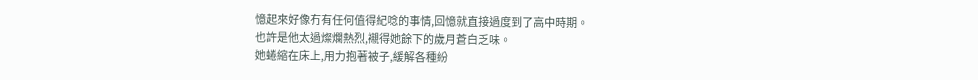憶起來好像冇有任何值得紀唸的事情,回憶就直接過度到了高中時期。
也許是他太過燦爛熱烈,襯得她餘下的歲月蒼白乏味。
她蜷縮在床上,用力抱著被子,緩解各種紛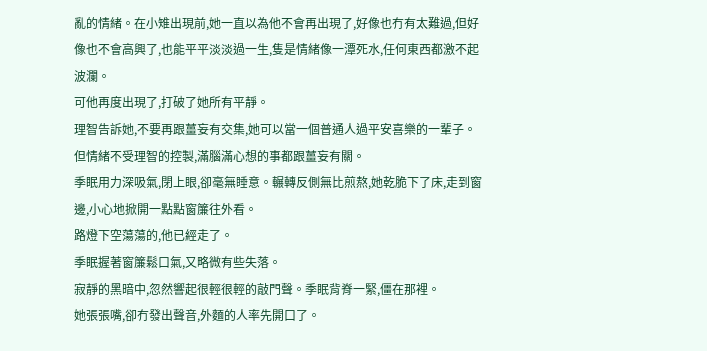亂的情緒。在小雉出現前,她一直以為他不會再出現了,好像也冇有太難過,但好像也不會高興了,也能平平淡淡過一生,隻是情緒像一潭死水,任何東西都激不起波瀾。
可他再度出現了,打破了她所有平靜。
理智告訴她,不要再跟薑妄有交集,她可以當一個普通人過平安喜樂的一輩子。但情緒不受理智的控製,滿腦滿心想的事都跟薑妄有關。
季眠用力深吸氣,閉上眼,卻毫無睡意。輾轉反側無比煎熬,她乾脆下了床,走到窗邊,小心地掀開一點點窗簾往外看。
路燈下空蕩蕩的,他已經走了。
季眠握著窗簾鬆口氣,又略微有些失落。
寂靜的黑暗中,忽然響起很輕很輕的敲門聲。季眠背脊一緊,僵在那裡。
她張張嘴,卻冇發出聲音,外麵的人率先開口了。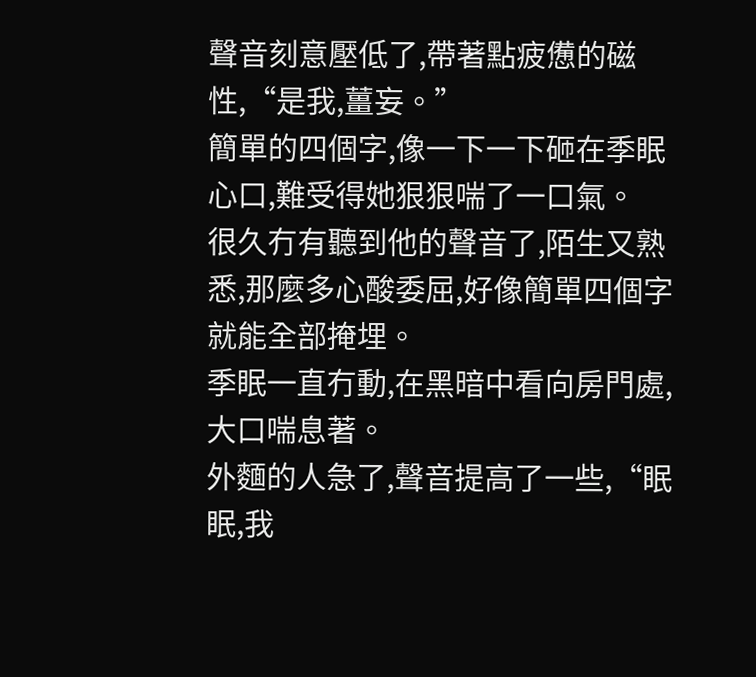聲音刻意壓低了,帶著點疲憊的磁性,“是我,薑妄。”
簡單的四個字,像一下一下砸在季眠心口,難受得她狠狠喘了一口氣。
很久冇有聽到他的聲音了,陌生又熟悉,那麼多心酸委屈,好像簡單四個字就能全部掩埋。
季眠一直冇動,在黑暗中看向房門處,大口喘息著。
外麵的人急了,聲音提高了一些,“眠眠,我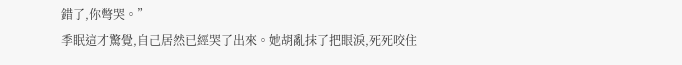錯了,你彆哭。”
季眠這才驚覺,自己居然已經哭了出來。她胡亂抹了把眼淚,死死咬住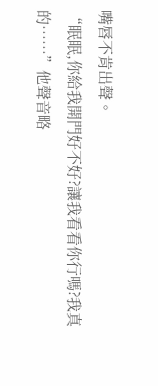嘴唇不肯出聲。
“眠眠,你給我開門好不好?讓我看看你行嗎?我真的……”他聲音略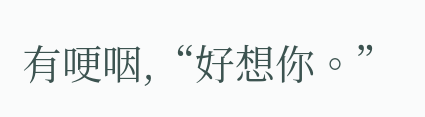有哽咽,“好想你。”